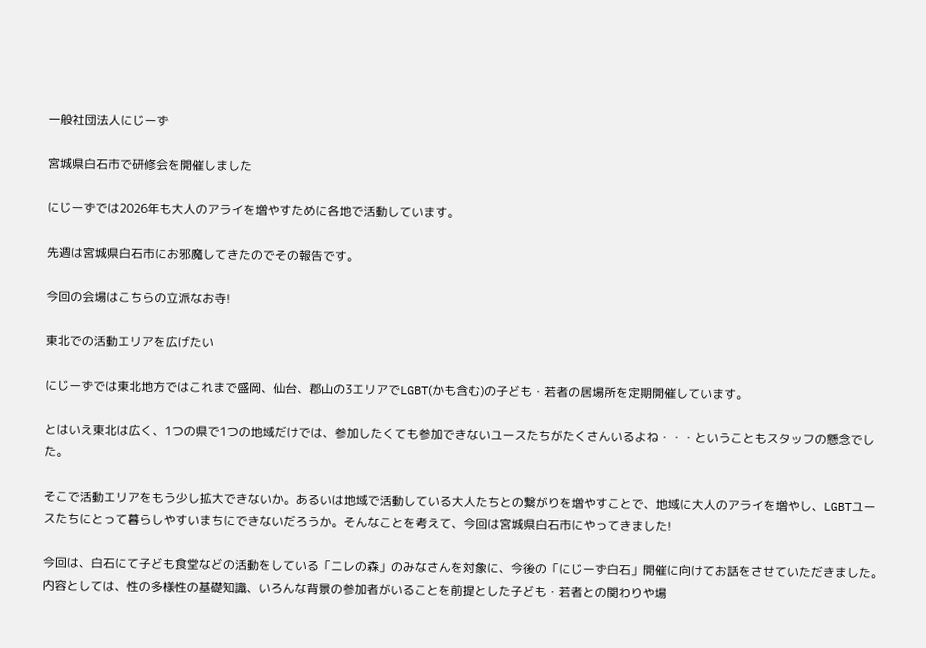一般社団法人にじーず

宮城県白石市で研修会を開催しました

にじーずでは2026年も大人のアライを増やすために各地で活動しています。

先週は宮城県白石市にお邪魔してきたのでその報告です。

今回の会場はこちらの立派なお寺!

東北での活動エリアを広げたい

にじーずでは東北地方ではこれまで盛岡、仙台、郡山の3エリアでLGBT(かも含む)の子ども・若者の居場所を定期開催しています。

とはいえ東北は広く、1つの県で1つの地域だけでは、参加したくても参加できないユースたちがたくさんいるよね・・・ということもスタッフの懸念でした。

そこで活動エリアをもう少し拡大できないか。あるいは地域で活動している大人たちとの繋がりを増やすことで、地域に大人のアライを増やし、LGBTユースたちにとって暮らしやすいまちにできないだろうか。そんなことを考えて、今回は宮城県白石市にやってきました!

今回は、白石にて子ども食堂などの活動をしている「ニレの森」のみなさんを対象に、今後の「にじーず白石」開催に向けてお話をさせていただきました。内容としては、性の多様性の基礎知識、いろんな背景の参加者がいることを前提とした子ども・若者との関わりや場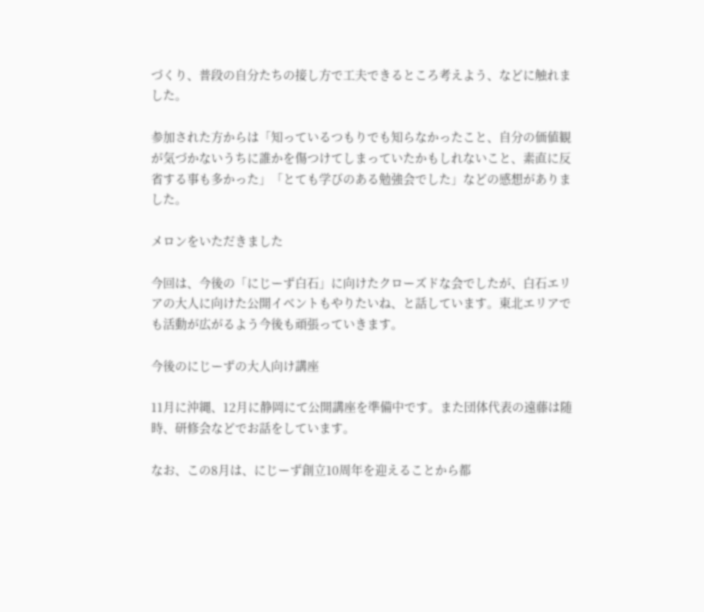づくり、普段の自分たちの接し方で工夫できるところ考えよう、などに触れました。

参加された方からは「知っているつもりでも知らなかったこと、自分の価値観が気づかないうちに誰かを傷つけてしまっていたかもしれないこと、素直に反省する事も多かった」「とても学びのある勉強会でした」などの感想がありました。

メロンをいただきました

今回は、今後の「にじーず白石」に向けたクローズドな会でしたが、白石エリアの大人に向けた公開イベントもやりたいね、と話しています。東北エリアでも活動が広がるよう今後も頑張っていきます。

今後のにじーずの大人向け講座

11月に沖縄、12月に静岡にて公開講座を準備中です。また団体代表の遠藤は随時、研修会などでお話をしています。

なお、この8月は、にじーず創立10周年を迎えることから都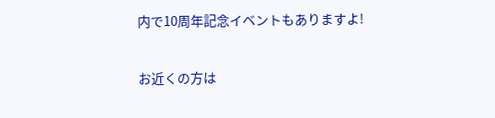内で10周年記念イベントもありますよ!

お近くの方は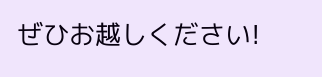ぜひお越しください!